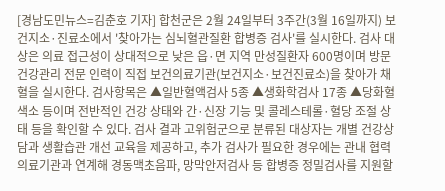[경남도민뉴스=김춘호 기자] 합천군은 2월 24일부터 3주간(3월 16일까지) 보건지소·진료소에서 '찾아가는 심뇌혈관질환 합병증 검사'를 실시한다. 검사 대상은 의료 접근성이 상대적으로 낮은 읍·면 지역 만성질환자 600명이며 방문건강관리 전문 인력이 직접 보건의료기관(보건지소·보건진료소)을 찾아가 채혈을 실시한다. 검사항목은 ▲일반혈액검사 5종 ▲생화학검사 17종 ▲당화혈색소 등이며 전반적인 건강 상태와 간·신장 기능 및 콜레스테롤·혈당 조절 상태 등을 확인할 수 있다. 검사 결과 고위험군으로 분류된 대상자는 개별 건강상담과 생활습관 개선 교육을 제공하고, 추가 검사가 필요한 경우에는 관내 협력 의료기관과 연계해 경동맥초음파, 망막안저검사 등 합병증 정밀검사를 지원할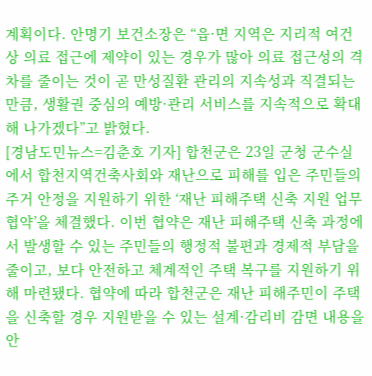계획이다. 안명기 보건소장은 “읍·면 지역은 지리적 여건상 의료 접근에 제약이 있는 경우가 많아 의료 접근성의 격차를 줄이는 것이 곧 만성질환 관리의 지속성과 직결되는 만큼, 생활권 중심의 예방·관리 서비스를 지속적으로 확대해 나가겠다”고 밝혔다.
[경남도민뉴스=김춘호 기자] 합천군은 23일 군청 군수실에서 합천지역건축사회와 재난으로 피해를 입은 주민들의 주거 안정을 지원하기 위한 ‘재난 피해주택 신축 지원 업무협약’을 체결했다. 이번 협약은 재난 피해주택 신축 과정에서 발생할 수 있는 주민들의 행정적 불편과 경제적 부담을 줄이고, 보다 안전하고 체계적인 주택 복구를 지원하기 위해 마련됐다. 협약에 따라 합천군은 재난 피해주민이 주택을 신축할 경우 지원받을 수 있는 설계·감리비 감면 내용을 안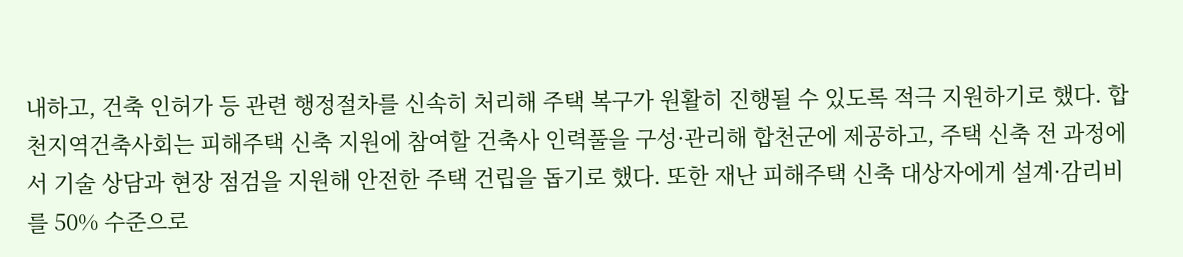내하고, 건축 인허가 등 관련 행정절차를 신속히 처리해 주택 복구가 원활히 진행될 수 있도록 적극 지원하기로 했다. 합천지역건축사회는 피해주택 신축 지원에 참여할 건축사 인력풀을 구성·관리해 합천군에 제공하고, 주택 신축 전 과정에서 기술 상담과 현장 점검을 지원해 안전한 주택 건립을 돕기로 했다. 또한 재난 피해주택 신축 대상자에게 설계·감리비를 50% 수준으로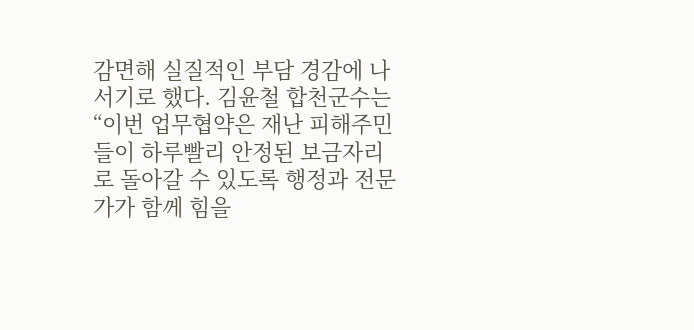감면해 실질적인 부담 경감에 나서기로 했다. 김윤철 합천군수는 “이번 업무협약은 재난 피해주민들이 하루빨리 안정된 보금자리로 돌아갈 수 있도록 행정과 전문가가 함께 힘을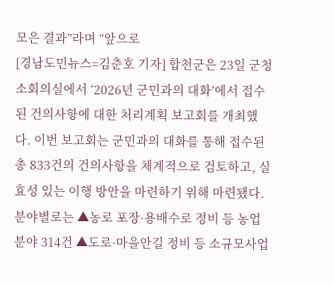모은 결과”라며 “앞으로
[경남도민뉴스=김춘호 기자] 합천군은 23일 군청 소회의실에서 ‘2026년 군민과의 대화’에서 접수된 건의사항에 대한 처리계획 보고회를 개최했다. 이번 보고회는 군민과의 대화를 통해 접수된 총 833건의 건의사항을 체계적으로 검토하고, 실효성 있는 이행 방안을 마련하기 위해 마련됐다. 분야별로는 ▲농로 포장·용배수로 정비 등 농업 분야 314건 ▲도로·마을안길 정비 등 소규모사업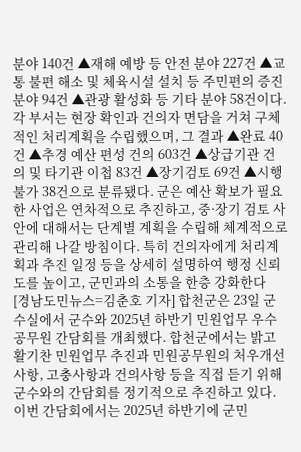분야 140건 ▲재해 예방 등 안전 분야 227건 ▲교통 불편 해소 및 체육시설 설치 등 주민편의 증진 분야 94건 ▲관광 활성화 등 기타 분야 58건이다. 각 부서는 현장 확인과 건의자 면담을 거쳐 구체적인 처리계획을 수립했으며, 그 결과 ▲완료 40건 ▲추경 예산 편성 건의 603건 ▲상급기관 건의 및 타기관 이첩 83건 ▲장기검토 69건 ▲시행 불가 38건으로 분류됐다. 군은 예산 확보가 필요한 사업은 연차적으로 추진하고, 중·장기 검토 사안에 대해서는 단계별 계획을 수립해 체계적으로 관리해 나갈 방침이다. 특히 건의자에게 처리계획과 추진 일정 등을 상세히 설명하여 행정 신뢰도를 높이고, 군민과의 소통을 한층 강화한다
[경남도민뉴스=김춘호 기자] 합천군은 23일 군수실에서 군수와 2025년 하반기 민원업무 우수공무원 간담회를 개최했다. 합천군에서는 밝고 활기찬 민원업무 추진과 민원공무원의 처우개선 사항, 고충사항과 건의사항 등을 직접 듣기 위해 군수와의 간담회를 정기적으로 추진하고 있다. 이번 간담회에서는 2025년 하반기에 군민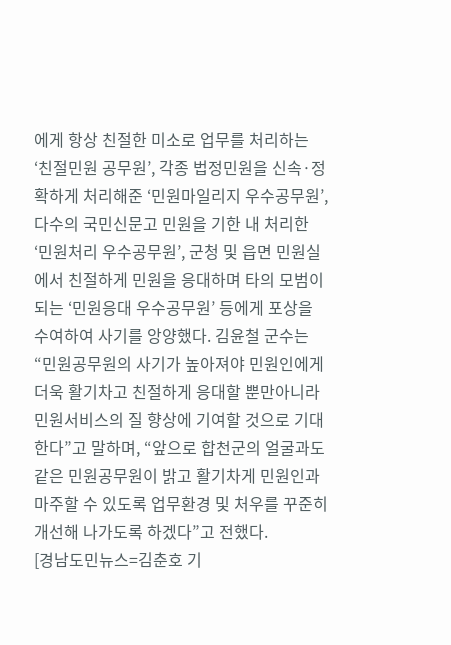에게 항상 친절한 미소로 업무를 처리하는 ‘친절민원 공무원’, 각종 법정민원을 신속·정확하게 처리해준 ‘민원마일리지 우수공무원’, 다수의 국민신문고 민원을 기한 내 처리한 ‘민원처리 우수공무원’, 군청 및 읍면 민원실에서 친절하게 민원을 응대하며 타의 모범이 되는 ‘민원응대 우수공무원’ 등에게 포상을 수여하여 사기를 앙양했다. 김윤철 군수는 “민원공무원의 사기가 높아져야 민원인에게 더욱 활기차고 친절하게 응대할 뿐만아니라 민원서비스의 질 향상에 기여할 것으로 기대한다”고 말하며, “앞으로 합천군의 얼굴과도 같은 민원공무원이 밝고 활기차게 민원인과 마주할 수 있도록 업무환경 및 처우를 꾸준히 개선해 나가도록 하겠다”고 전했다.
[경남도민뉴스=김춘호 기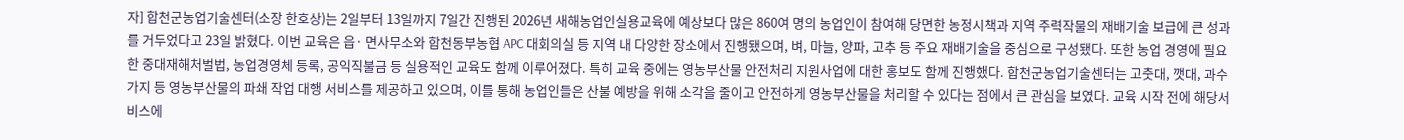자] 합천군농업기술센터(소장 한호상)는 2일부터 13일까지 7일간 진행된 2026년 새해농업인실용교육에 예상보다 많은 860여 명의 농업인이 참여해 당면한 농정시책과 지역 주력작물의 재배기술 보급에 큰 성과를 거두었다고 23일 밝혔다. 이번 교육은 읍· 면사무소와 합천동부농협 APC 대회의실 등 지역 내 다양한 장소에서 진행됐으며, 벼, 마늘, 양파, 고추 등 주요 재배기술을 중심으로 구성됐다. 또한 농업 경영에 필요한 중대재해처벌법, 농업경영체 등록, 공익직불금 등 실용적인 교육도 함께 이루어졌다. 특히 교육 중에는 영농부산물 안전처리 지원사업에 대한 홍보도 함께 진행했다. 합천군농업기술센터는 고춧대, 깻대, 과수 가지 등 영농부산물의 파쇄 작업 대행 서비스를 제공하고 있으며, 이를 통해 농업인들은 산불 예방을 위해 소각을 줄이고 안전하게 영농부산물을 처리할 수 있다는 점에서 큰 관심을 보였다. 교육 시작 전에 해당서비스에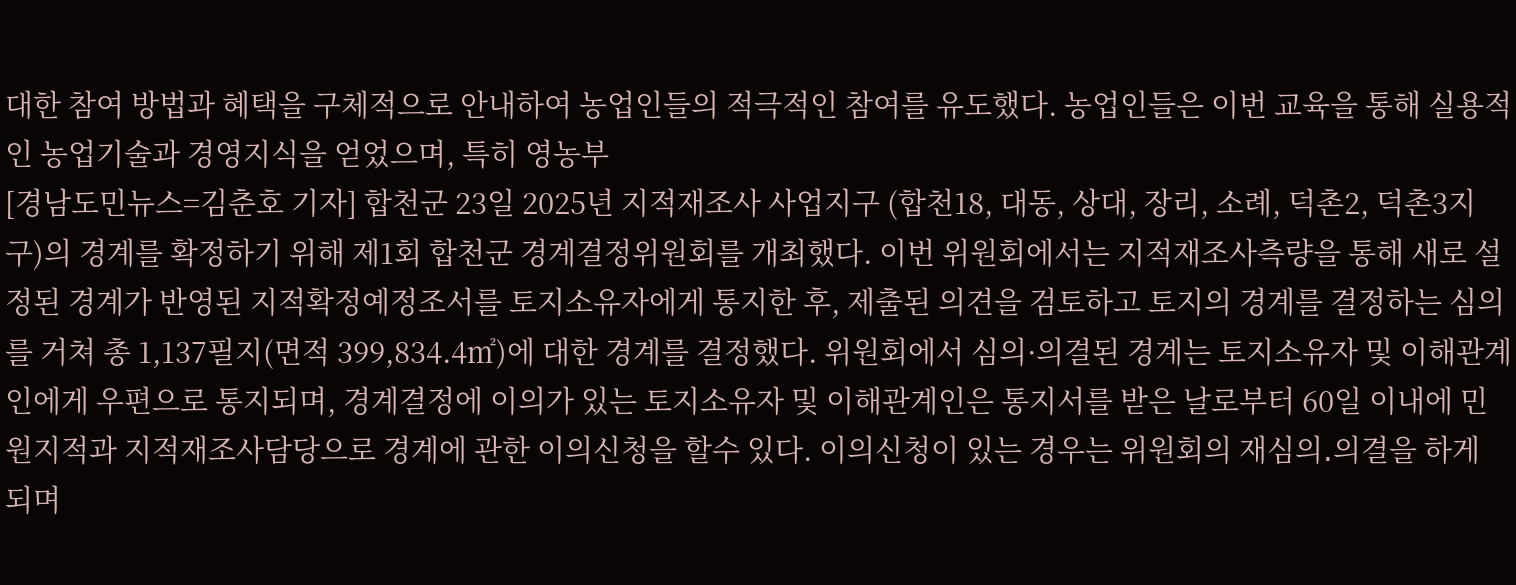대한 참여 방법과 혜택을 구체적으로 안내하여 농업인들의 적극적인 참여를 유도했다. 농업인들은 이번 교육을 통해 실용적인 농업기술과 경영지식을 얻었으며, 특히 영농부
[경남도민뉴스=김춘호 기자] 합천군 23일 2025년 지적재조사 사업지구 (합천18, 대동, 상대, 장리, 소례, 덕촌2, 덕촌3지구)의 경계를 확정하기 위해 제1회 합천군 경계결정위원회를 개최했다. 이번 위원회에서는 지적재조사측량을 통해 새로 설정된 경계가 반영된 지적확정예정조서를 토지소유자에게 통지한 후, 제출된 의견을 검토하고 토지의 경계를 결정하는 심의를 거쳐 총 1,137필지(면적 399,834.4㎡)에 대한 경계를 결정했다. 위원회에서 심의·의결된 경계는 토지소유자 및 이해관계인에게 우편으로 통지되며, 경계결정에 이의가 있는 토지소유자 및 이해관계인은 통지서를 받은 날로부터 60일 이내에 민원지적과 지적재조사담당으로 경계에 관한 이의신청을 할수 있다. 이의신청이 있는 경우는 위원회의 재심의․의결을 하게 되며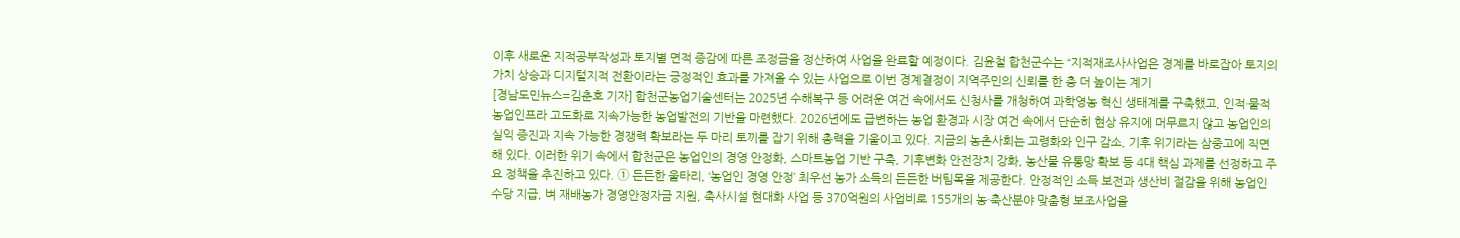이후 새로운 지적공부작성과 토지별 면적 증감에 따른 조정금을 정산하여 사업을 완료할 예정이다. 김윤철 합천군수는 “지적재조사사업은 경계를 바로잡아 토지의 가치 상승과 디지털지적 전환이라는 긍정적인 효과를 가져올 수 있는 사업으로 이번 경계결정이 지역주민의 신뢰를 한 층 더 높이는 계기
[경남도민뉴스=김춘호 기자] 합천군농업기술센터는 2025년 수해복구 등 어려운 여건 속에서도 신청사를 개청하여 과학영농 혁신 생태계를 구축했고, 인적·물적 농업인프라 고도화로 지속가능한 농업발전의 기반을 마련했다. 2026년에도 급변하는 농업 환경과 시장 여건 속에서 단순히 현상 유지에 머무르지 않고 농업인의 실익 증진과 지속 가능한 경쟁력 확보라는 두 마리 토끼를 잡기 위해 총력을 기울이고 있다. 지금의 농촌사회는 고령화와 인구 감소, 기후 위기라는 삼중고에 직면해 있다. 이러한 위기 속에서 합천군은 농업인의 경영 안정화, 스마트농업 기반 구축, 기후변화 안전장치 강화, 농산물 유통망 확보 등 4대 핵심 과제를 선정하고 주요 정책을 추진하고 있다. ① 든든한 울타리, ‘농업인 경영 안정’ 최우선 농가 소득의 든든한 버팀목을 제공한다. 안정적인 소득 보전과 생산비 절감을 위해 농업인 수당 지급, 벼 재배농가 경영안정자금 지원, 축사시설 현대화 사업 등 370억원의 사업비로 155개의 농·축산분야 맞춤형 보조사업을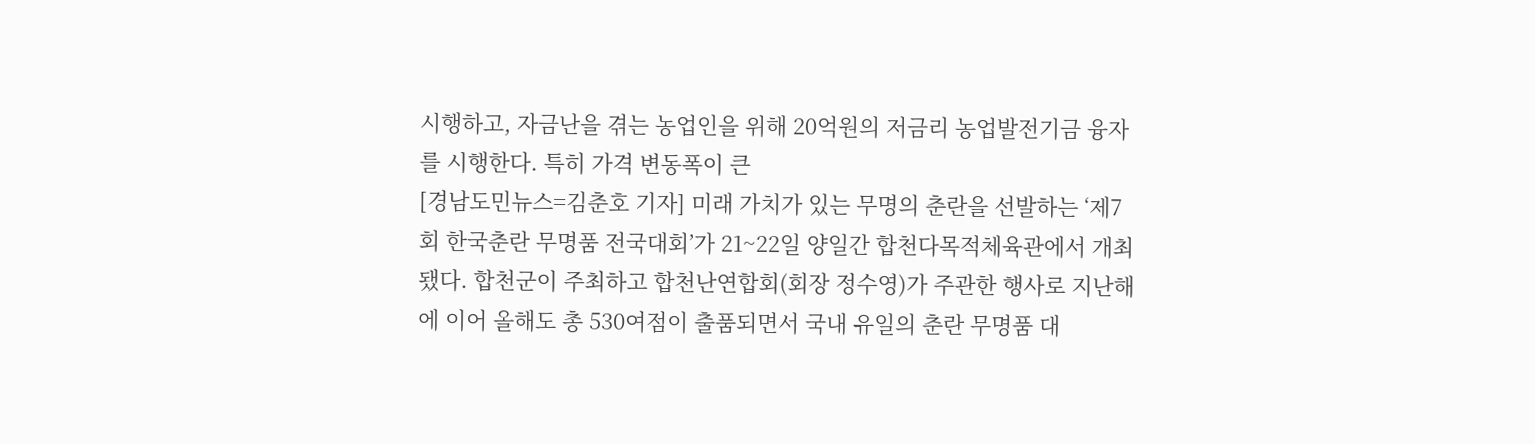시행하고, 자금난을 겪는 농업인을 위해 20억원의 저금리 농업발전기금 융자를 시행한다. 특히 가격 변동폭이 큰
[경남도민뉴스=김춘호 기자] 미래 가치가 있는 무명의 춘란을 선발하는 ‘제7회 한국춘란 무명품 전국대회’가 21~22일 양일간 합천다목적체육관에서 개최됐다. 합천군이 주최하고 합천난연합회(회장 정수영)가 주관한 행사로 지난해에 이어 올해도 총 530여점이 출품되면서 국내 유일의 춘란 무명품 대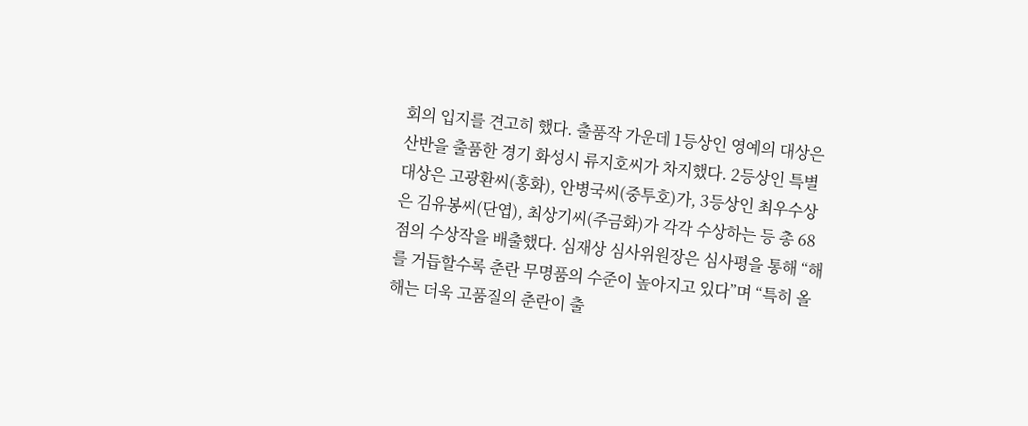회의 입지를 견고히 했다. 출품작 가운데 1등상인 영예의 대상은 산반을 출품한 경기 화성시 류지호씨가 차지했다. 2등상인 특별대상은 고광환씨(홍화), 안병국씨(중투호)가, 3등상인 최우수상은 김유봉씨(단엽), 최상기씨(주금화)가 각각 수상하는 등 총 68점의 수상작을 배출했다. 심재상 심사위원장은 심사평을 통해 “해를 거듭할수록 춘란 무명품의 수준이 높아지고 있다”며 “특히 올해는 더욱 고품질의 춘란이 출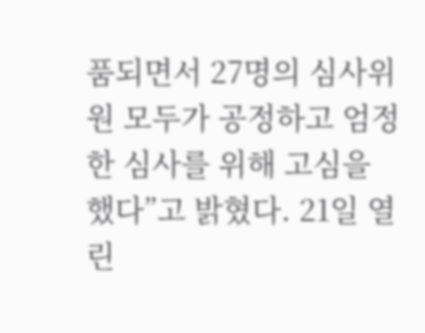품되면서 27명의 심사위원 모두가 공정하고 엄정한 심사를 위해 고심을 했다”고 밝혔다. 21일 열린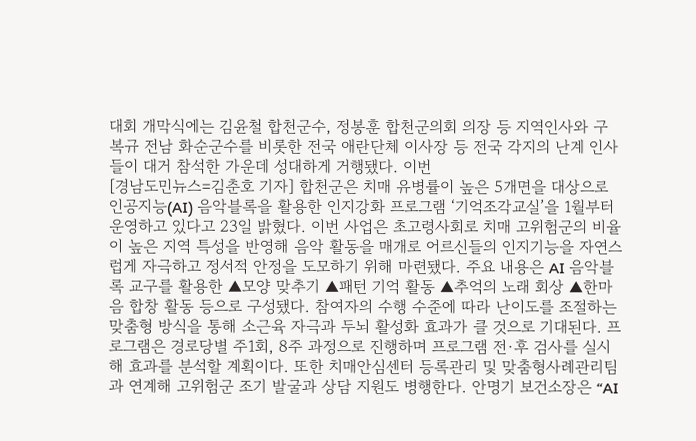대회 개막식에는 김윤철 합천군수, 정봉훈 합천군의회 의장 등 지역인사와 구복규 전남 화순군수를 비롯한 전국 애란단체 이사장 등 전국 각지의 난계 인사들이 대거 참석한 가운데 성대하게 거행됐다. 이번
[경남도민뉴스=김춘호 기자] 합천군은 치매 유병률이 높은 5개면을 대상으로 인공지능(AI) 음악블록을 활용한 인지강화 프로그램 ‘기억조각교실’을 1월부터 운영하고 있다고 23일 밝혔다. 이번 사업은 초고령사회로 치매 고위험군의 비율이 높은 지역 특성을 반영해 음악 활동을 매개로 어르신들의 인지기능을 자연스럽게 자극하고 정서적 안정을 도모하기 위해 마련됐다. 주요 내용은 AI 음악블록 교구를 활용한 ▲모양 맞추기 ▲패턴 기억 활동 ▲추억의 노래 회상 ▲한마음 합창 활동 등으로 구성됐다. 참여자의 수행 수준에 따라 난이도를 조절하는 맞춤형 방식을 통해 소근육 자극과 두뇌 활성화 효과가 클 것으로 기대된다. 프로그램은 경로당별 주1회, 8주 과정으로 진행하며 프로그램 전·후 검사를 실시해 효과를 분석할 계획이다. 또한 치매안심센터 등록관리 및 맞춤형사례관리팀과 연계해 고위험군 조기 발굴과 상담 지원도 병행한다. 안명기 보건소장은 “AI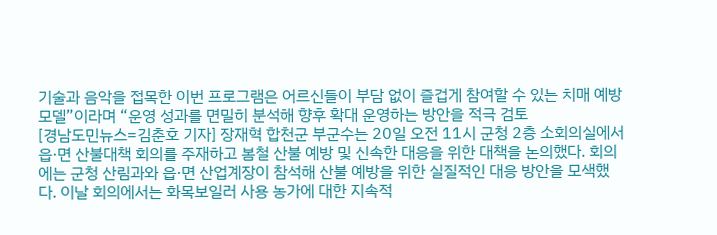기술과 음악을 접목한 이번 프로그램은 어르신들이 부담 없이 즐겁게 참여할 수 있는 치매 예방 모델”이라며 “운영 성과를 면밀히 분석해 향후 확대 운영하는 방안을 적극 검토
[경남도민뉴스=김춘호 기자] 장재혁 합천군 부군수는 20일 오전 11시 군청 2층 소회의실에서 읍·면 산불대책 회의를 주재하고 봄철 산불 예방 및 신속한 대응을 위한 대책을 논의했다. 회의에는 군청 산림과와 읍·면 산업계장이 참석해 산불 예방을 위한 실질적인 대응 방안을 모색했다. 이날 회의에서는 화목보일러 사용 농가에 대한 지속적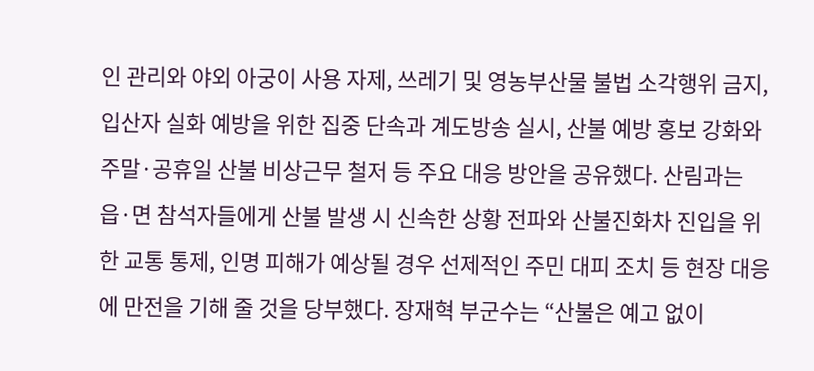인 관리와 야외 아궁이 사용 자제, 쓰레기 및 영농부산물 불법 소각행위 금지, 입산자 실화 예방을 위한 집중 단속과 계도방송 실시, 산불 예방 홍보 강화와 주말·공휴일 산불 비상근무 철저 등 주요 대응 방안을 공유했다. 산림과는 읍·면 참석자들에게 산불 발생 시 신속한 상황 전파와 산불진화차 진입을 위한 교통 통제, 인명 피해가 예상될 경우 선제적인 주민 대피 조치 등 현장 대응에 만전을 기해 줄 것을 당부했다. 장재혁 부군수는 “산불은 예고 없이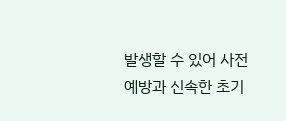발생할 수 있어 사전 예방과 신속한 초기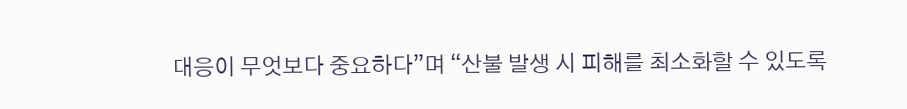대응이 무엇보다 중요하다”며 “산불 발생 시 피해를 최소화할 수 있도록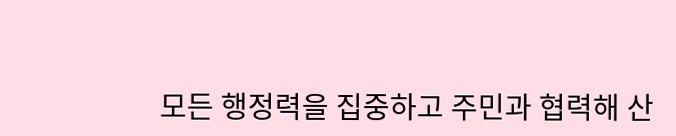모든 행정력을 집중하고 주민과 협력해 산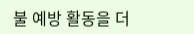불 예방 활동을 더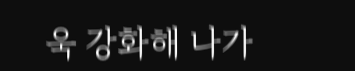욱 강화해 나가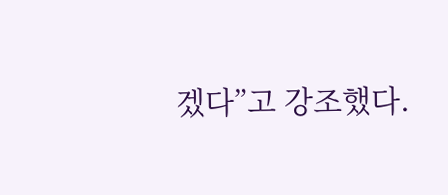겠다”고 강조했다.